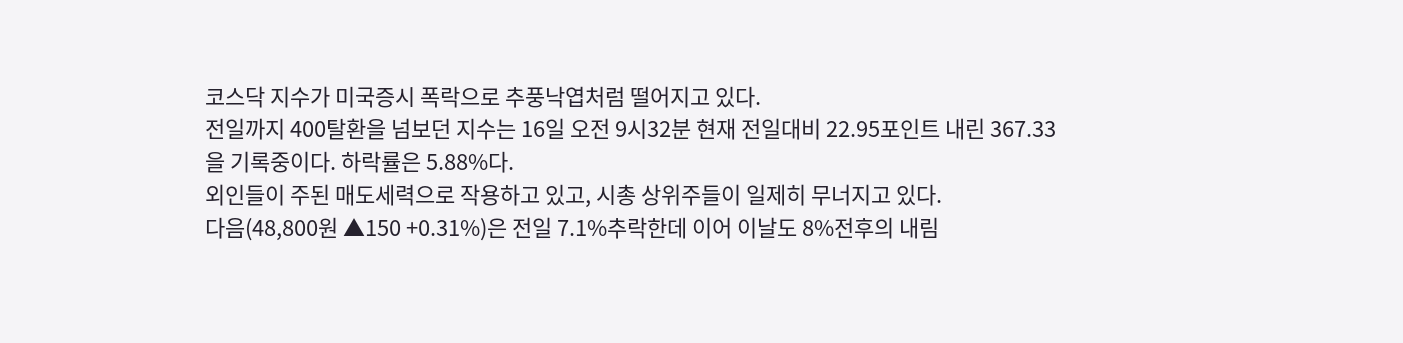코스닥 지수가 미국증시 폭락으로 추풍낙엽처럼 떨어지고 있다.
전일까지 400탈환을 넘보던 지수는 16일 오전 9시32분 현재 전일대비 22.95포인트 내린 367.33을 기록중이다. 하락률은 5.88%다.
외인들이 주된 매도세력으로 작용하고 있고, 시총 상위주들이 일제히 무너지고 있다.
다음(48,800원 ▲150 +0.31%)은 전일 7.1%추락한데 이어 이날도 8%전후의 내림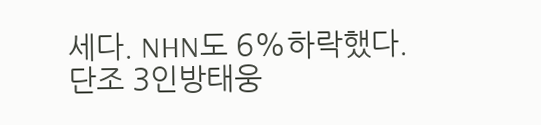세다. NHN도 6%하락했다.
단조 3인방태웅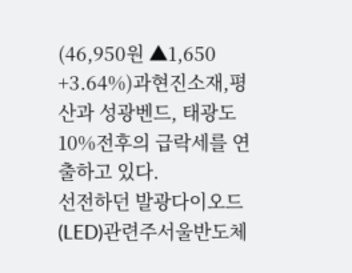(46,950원 ▲1,650 +3.64%)과현진소재,평산과 성광벤드, 태광도 10%전후의 급락세를 연출하고 있다.
선전하던 발광다이오드(LED)관련주서울반도체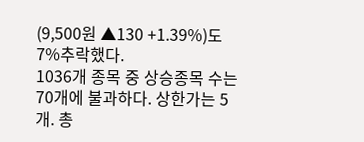(9,500원 ▲130 +1.39%)도 7%추락했다.
1036개 종목 중 상승종목 수는 70개에 불과하다. 상한가는 5개. 총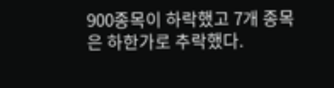900종목이 하락했고 7개 종목은 하한가로 추락했다.